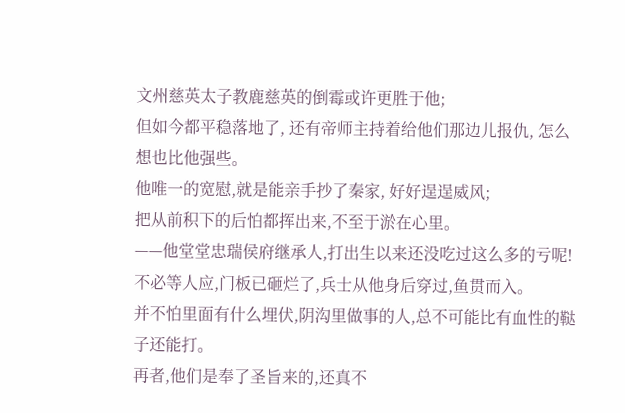文州慈英太子教鹿慈英的倒霉或许更胜于他;
但如今都平稳落地了, 还有帝师主持着给他们那边儿报仇, 怎么想也比他强些。
他唯一的宽慰,就是能亲手抄了秦家, 好好逞逞威风;
把从前积下的后怕都挥出来,不至于淤在心里。
——他堂堂忠瑞侯府继承人,打出生以来还没吃过这么多的亏呢!
不必等人应,门板已砸烂了,兵士从他身后穿过,鱼贯而入。
并不怕里面有什么埋伏,阴沟里做事的人,总不可能比有血性的鞑子还能打。
再者,他们是奉了圣旨来的,还真不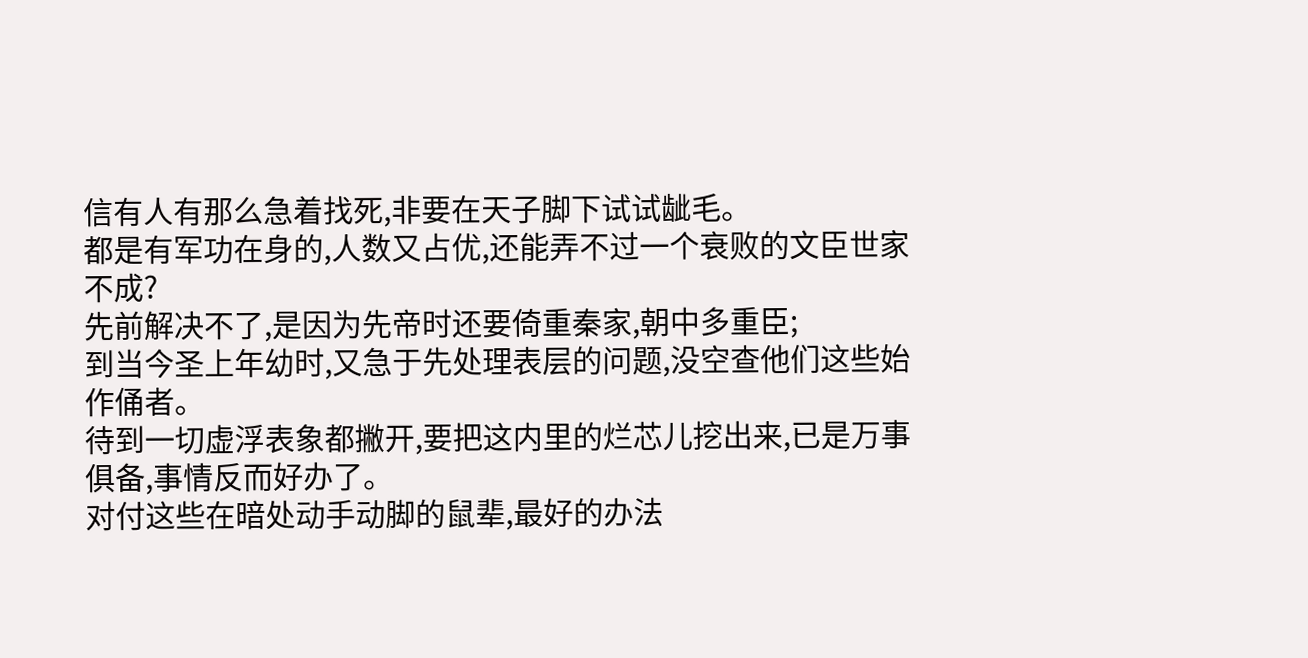信有人有那么急着找死,非要在天子脚下试试龇毛。
都是有军功在身的,人数又占优,还能弄不过一个衰败的文臣世家不成?
先前解决不了,是因为先帝时还要倚重秦家,朝中多重臣;
到当今圣上年幼时,又急于先处理表层的问题,没空查他们这些始作俑者。
待到一切虚浮表象都撇开,要把这内里的烂芯儿挖出来,已是万事俱备,事情反而好办了。
对付这些在暗处动手动脚的鼠辈,最好的办法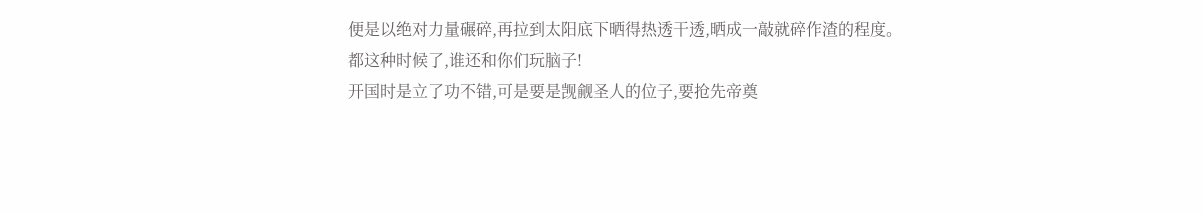便是以绝对力量碾碎,再拉到太阳底下晒得热透干透,晒成一敲就碎作渣的程度。
都这种时候了,谁还和你们玩脑子!
开国时是立了功不错,可是要是觊觎圣人的位子,要抢先帝奠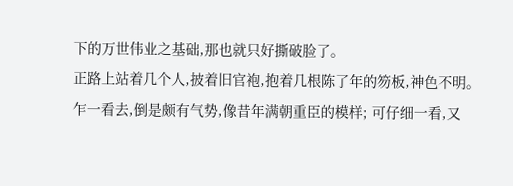下的万世伟业之基础,那也就只好撕破脸了。
正路上站着几个人,披着旧官袍,抱着几根陈了年的笏板,神色不明。
乍一看去,倒是颇有气势,像昔年满朝重臣的模样; 可仔细一看,又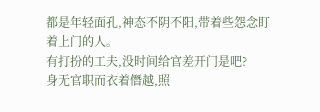都是年轻面孔,神态不阴不阳,带着些怨念盯着上门的人。
有打扮的工夫,没时间给官差开门是吧?
身无官职而衣着僭越,照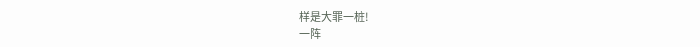样是大罪一桩!
一阵